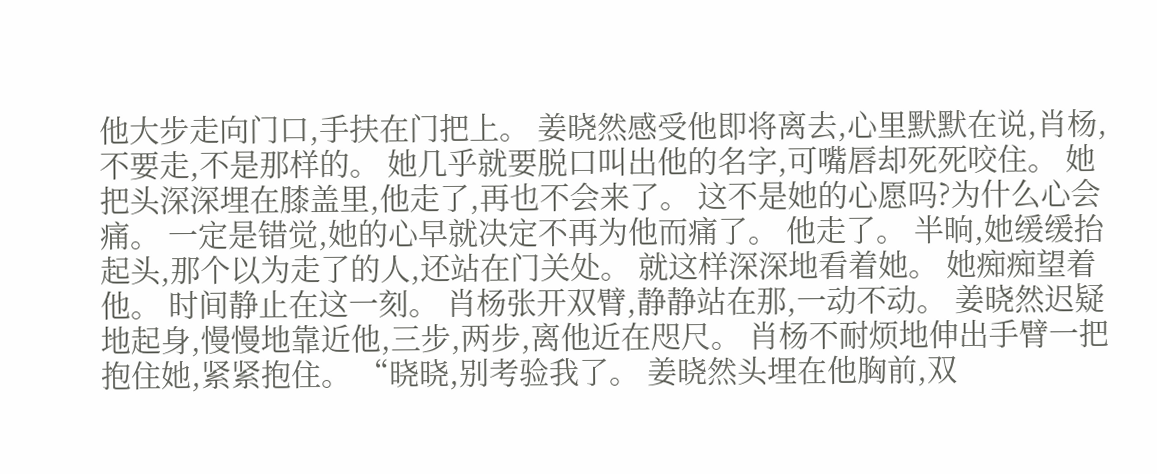他大步走向门口,手扶在门把上。 姜晓然感受他即将离去,心里默默在说,肖杨,不要走,不是那样的。 她几乎就要脱口叫出他的名字,可嘴唇却死死咬住。 她把头深深埋在膝盖里,他走了,再也不会来了。 这不是她的心愿吗?为什么心会痛。 一定是错觉,她的心早就决定不再为他而痛了。 他走了。 半晌,她缓缓抬起头,那个以为走了的人,还站在门关处。 就这样深深地看着她。 她痴痴望着他。 时间静止在这一刻。 肖杨张开双臂,静静站在那,一动不动。 姜晓然迟疑地起身,慢慢地靠近他,三步,两步,离他近在咫尺。 肖杨不耐烦地伸出手臂一把抱住她,紧紧抱住。 “晓晓,别考验我了。 姜晓然头埋在他胸前,双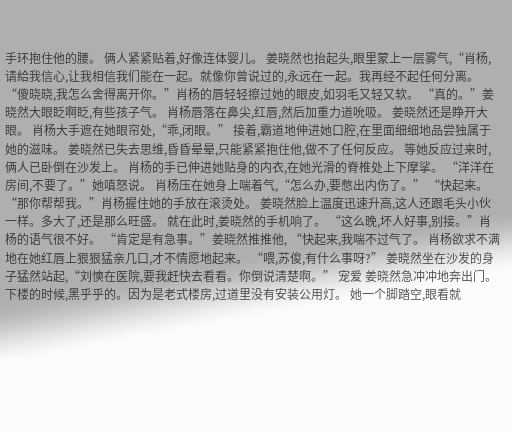手环抱住他的腰。 俩人紧紧贴着,好像连体婴儿。 姜晓然也抬起头,眼里蒙上一层雾气,“肖杨,请給我信心,让我相信我们能在一起。就像你曾说过的,永远在一起。我再经不起任何分离。 “傻晓晓,我怎么舍得离开你。”肖杨的唇轻轻擦过她的眼皮,如羽毛又轻又软。 “真的。”姜晓然大眼眨啊眨,有些孩子气。 肖杨唇落在鼻尖,红唇,然后加重力道吮吸。 姜晓然还是睁开大眼。 肖杨大手遮在她眼帘处,“乖,闭眼。” 接着,霸道地伸进她口腔,在里面细细地品尝独属于她的滋味。 姜晓然已失去思维,昏昏晕晕,只能紧紧抱住他,做不了任何反应。 等她反应过来时,俩人已卧倒在沙发上。 肖杨的手已伸进她贴身的内衣,在她光滑的脊椎处上下摩挲。 “洋洋在房间,不要了。”她嗔怒说。 肖杨压在她身上喘着气,“怎么办,要憋出内伤了。” “快起来。 “那你帮帮我。”肖杨握住她的手放在滚烫处。 姜晓然脸上温度迅速升高,这人还跟毛头小伙一样。多大了,还是那么旺盛。 就在此时,姜晓然的手机响了。 “这么晚,坏人好事,别接。”肖杨的语气很不好。 “肯定是有急事。”姜晓然推推他, “快起来,我喘不过气了。 肖杨欲求不满地在她红唇上狠狠猛亲几口,才不情愿地起来。 “喂,苏俊,有什么事呀?” 姜晓然坐在沙发的身子猛然站起,“刘慡在医院,要我赶快去看看。你倒说清楚啊。” 宠爱 姜晓然急冲冲地奔出门。 下楼的时候,黑乎乎的。因为是老式楼房,过道里没有安装公用灯。 她一个脚踏空,眼看就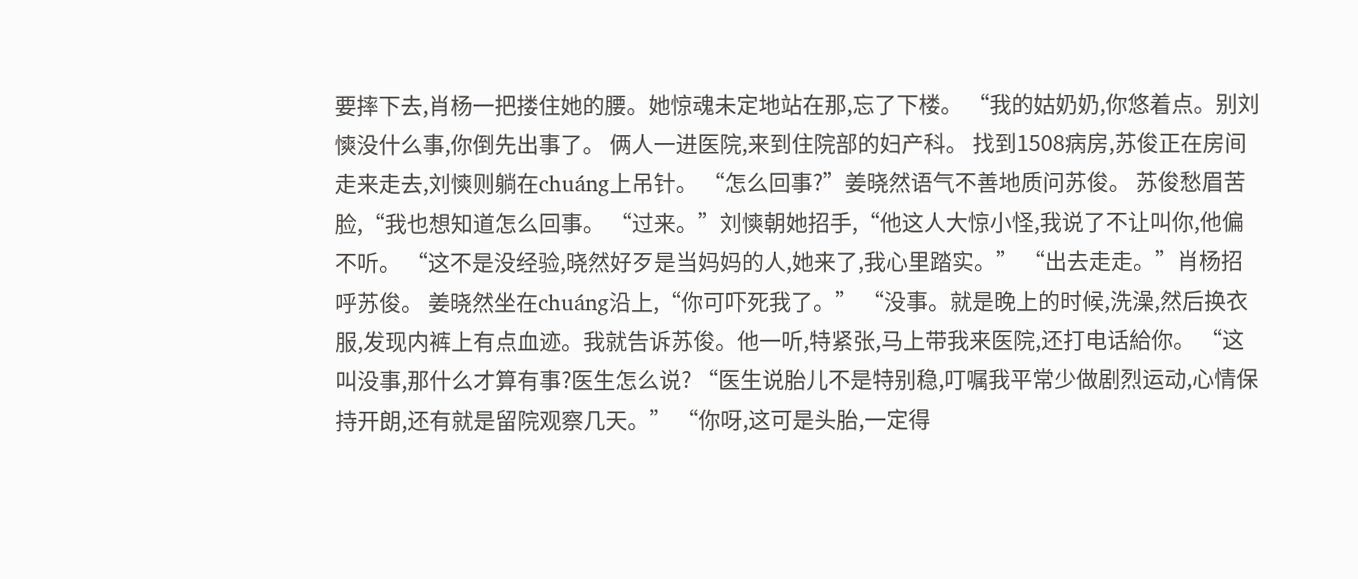要摔下去,肖杨一把搂住她的腰。她惊魂未定地站在那,忘了下楼。 “我的姑奶奶,你悠着点。别刘慡没什么事,你倒先出事了。 俩人一进医院,来到住院部的妇产科。 找到1508病房,苏俊正在房间走来走去,刘慡则躺在chuáng上吊针。 “怎么回事?”姜晓然语气不善地质问苏俊。 苏俊愁眉苦脸,“我也想知道怎么回事。 “过来。”刘慡朝她招手,“他这人大惊小怪,我说了不让叫你,他偏不听。 “这不是没经验,晓然好歹是当妈妈的人,她来了,我心里踏实。” “出去走走。”肖杨招呼苏俊。 姜晓然坐在chuáng沿上,“你可吓死我了。” “没事。就是晚上的时候,洗澡,然后换衣服,发现内裤上有点血迹。我就告诉苏俊。他一听,特紧张,马上带我来医院,还打电话給你。 “这叫没事,那什么才算有事?医生怎么说? “医生说胎儿不是特别稳,叮嘱我平常少做剧烈运动,心情保持开朗,还有就是留院观察几天。” “你呀,这可是头胎,一定得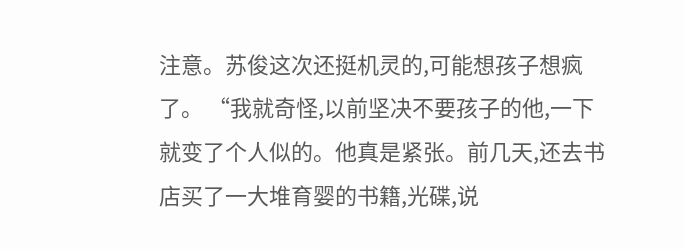注意。苏俊这次还挺机灵的,可能想孩子想疯了。 “我就奇怪,以前坚决不要孩子的他,一下就变了个人似的。他真是紧张。前几天,还去书店买了一大堆育婴的书籍,光碟,说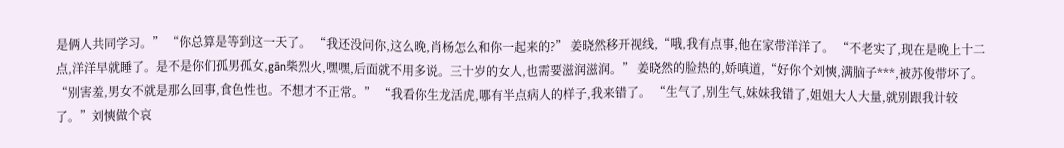是俩人共同学习。” “你总算是等到这一天了。 “我还没问你,这么晚,肖杨怎么和你一起来的?” 姜晓然移开视线,“哦,我有点事,他在家带洋洋了。 “不老实了,现在是晚上十二点,洋洋早就睡了。是不是你们孤男孤女,gān柴烈火,嘿嘿,后面就不用多说。三十岁的女人,也需要滋润滋润。” 姜晓然的脸热的,娇嗔道,“好你个刘慡,满脑子***,被苏俊带坏了。 “别害羞,男女不就是那么回事,食色性也。不想才不正常。” “我看你生龙活虎,哪有半点病人的样子,我来错了。 “生气了,别生气,妹妹我错了,姐姐大人大量,就别跟我计较了。”刘慡做个哀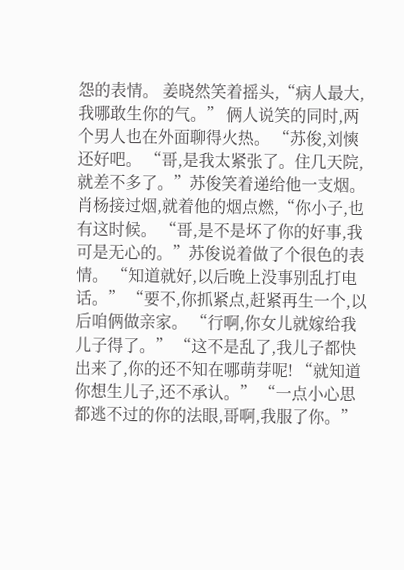怨的表情。 姜晓然笑着摇头,“病人最大,我哪敢生你的气。” 俩人说笑的同时,两个男人也在外面聊得火热。 “苏俊,刘慡还好吧。 “哥,是我太紧张了。住几天院,就差不多了。”苏俊笑着递给他一支烟。 肖杨接过烟,就着他的烟点燃,“你小子,也有这时候。 “哥,是不是坏了你的好事,我可是无心的。”苏俊说着做了个很色的表情。 “知道就好,以后晚上没事别乱打电话。” “要不,你抓紧点,赶紧再生一个,以后咱俩做亲家。 “行啊,你女儿就嫁给我儿子得了。” “这不是乱了,我儿子都快出来了,你的还不知在哪萌芽呢! “就知道你想生儿子,还不承认。” “一点小心思都逃不过的你的法眼,哥啊,我服了你。”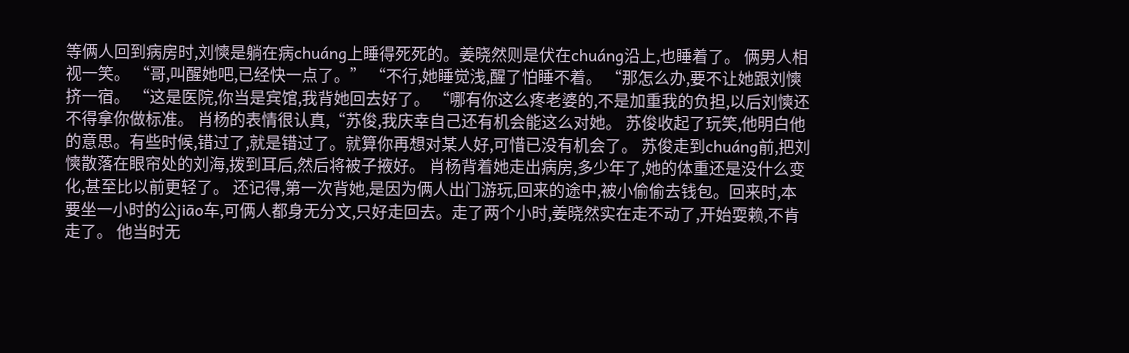等俩人回到病房时,刘慡是躺在病chuáng上睡得死死的。姜晓然则是伏在chuáng沿上,也睡着了。 俩男人相视一笑。 “哥,叫醒她吧,已经快一点了。” “不行,她睡觉浅,醒了怕睡不着。 “那怎么办,要不让她跟刘慡挤一宿。 “这是医院,你当是宾馆,我背她回去好了。 “哪有你这么疼老婆的,不是加重我的负担,以后刘慡还不得拿你做标准。 肖杨的表情很认真,“苏俊,我庆幸自己还有机会能这么对她。 苏俊收起了玩笑,他明白他的意思。有些时候,错过了,就是错过了。就算你再想对某人好,可惜已没有机会了。 苏俊走到chuáng前,把刘慡散落在眼帘处的刘海,拨到耳后,然后将被子掖好。 肖杨背着她走出病房,多少年了,她的体重还是没什么变化,甚至比以前更轻了。 还记得,第一次背她,是因为俩人出门游玩,回来的途中,被小偷偷去钱包。回来时,本要坐一小时的公jiāo车,可俩人都身无分文,只好走回去。走了两个小时,姜晓然实在走不动了,开始耍赖,不肯走了。 他当时无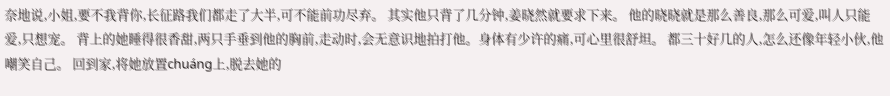奈地说,小姐,要不我背你,长征路我们都走了大半,可不能前功尽弃。 其实他只背了几分钟,姜晓然就要求下来。 他的晓晓就是那么善良,那么可爱,叫人只能爱,只想宠。 背上的她睡得很香甜,两只手垂到他的胸前,走动时,会无意识地拍打他。身体有少许的痛,可心里很舒坦。 都三十好几的人,怎么还像年轻小伙,他嘲笑自己。 回到家,将她放置chuáng上,脱去她的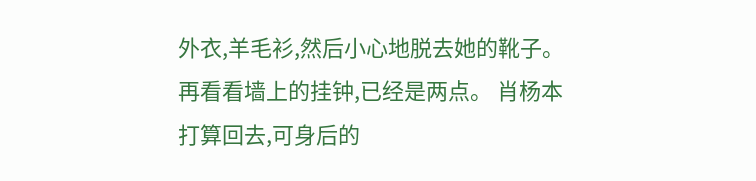外衣,羊毛衫,然后小心地脱去她的靴子。再看看墙上的挂钟,已经是两点。 肖杨本打算回去,可身后的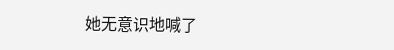她无意识地喊了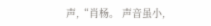声,“肖杨。 声音虽小,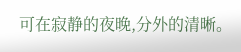可在寂静的夜晚,分外的清晰。